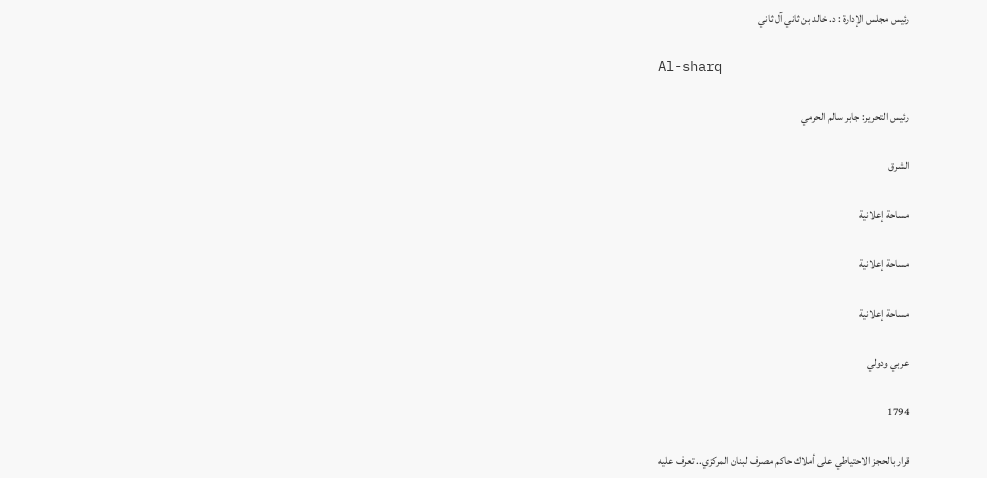رئيس مجلس الإدارة : د. خالد بن ثاني آل ثاني

Al-sharq

رئيس التحرير: جابر سالم الحرمي

الشرق

مساحة إعلانية

مساحة إعلانية

مساحة إعلانية

عربي ودولي

1794

قرار بالحجز الاحتياطي على أملاك حاكم مصرف لبنان المركزي.. تعرف عليه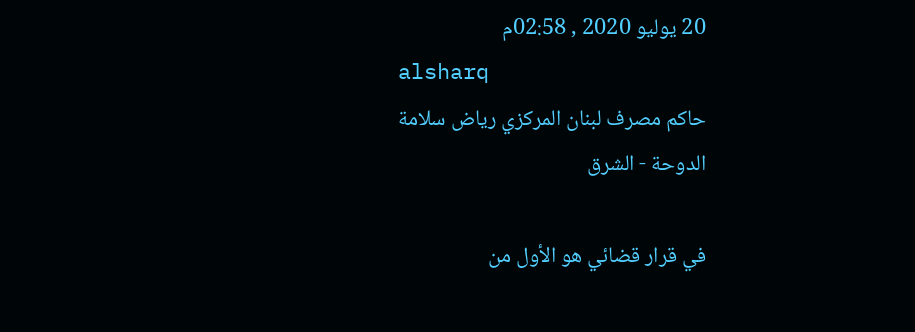20 يوليو 2020 , 02:58م
alsharq
حاكم مصرف لبنان المركزي رياض سلامة
الدوحة - الشرق

في قرار قضائي هو الأول من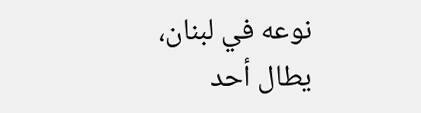نوعه في لبنان، يطال أحد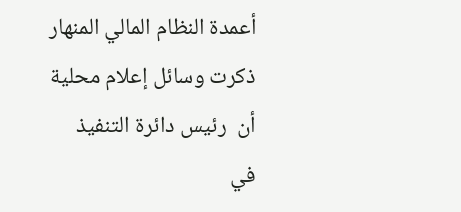أعمدة النظام المالي المنهار ذكرت وسائل إعلام محلية أن  رئيس دائرة التنفيذ في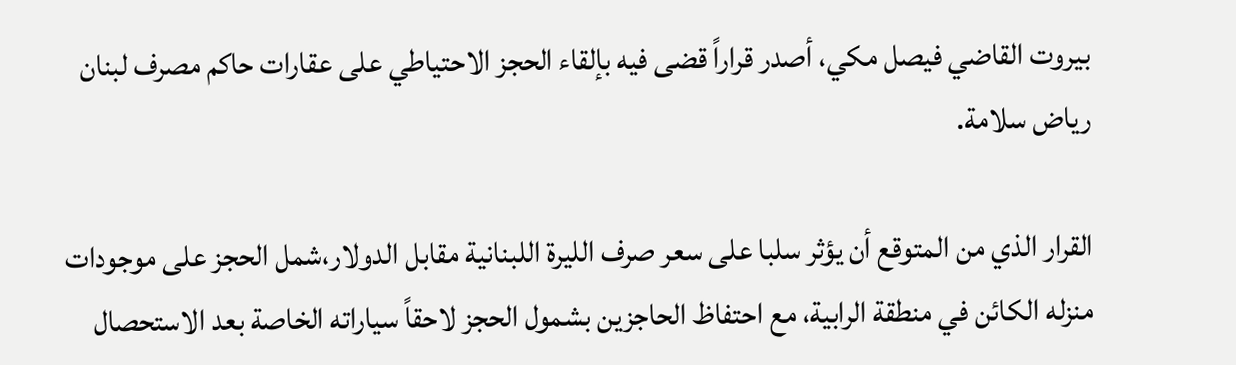بيروت القاضي فيصل مكي، أصدر قراراً قضى فيه بإلقاء الحجز الاحتياطي على عقارات حاكم مصرف لبنان رياض سلامة.

القرار الذي من المتوقع أن يؤثر سلبا على سعر صرف الليرة اللبنانية مقابل الدولار،شمل الحجز على موجودات منزله الكائن في منطقة الرابية، مع احتفاظ الحاجزين بشمول الحجز لاحقاً سياراته الخاصة بعد الاستحصال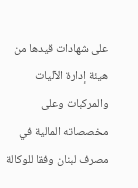على شهادات قيدها من هيئة إدارة الآليات والمركبات وعلى مخصصاته المالية في مصرف لبنان وفقا للوكالة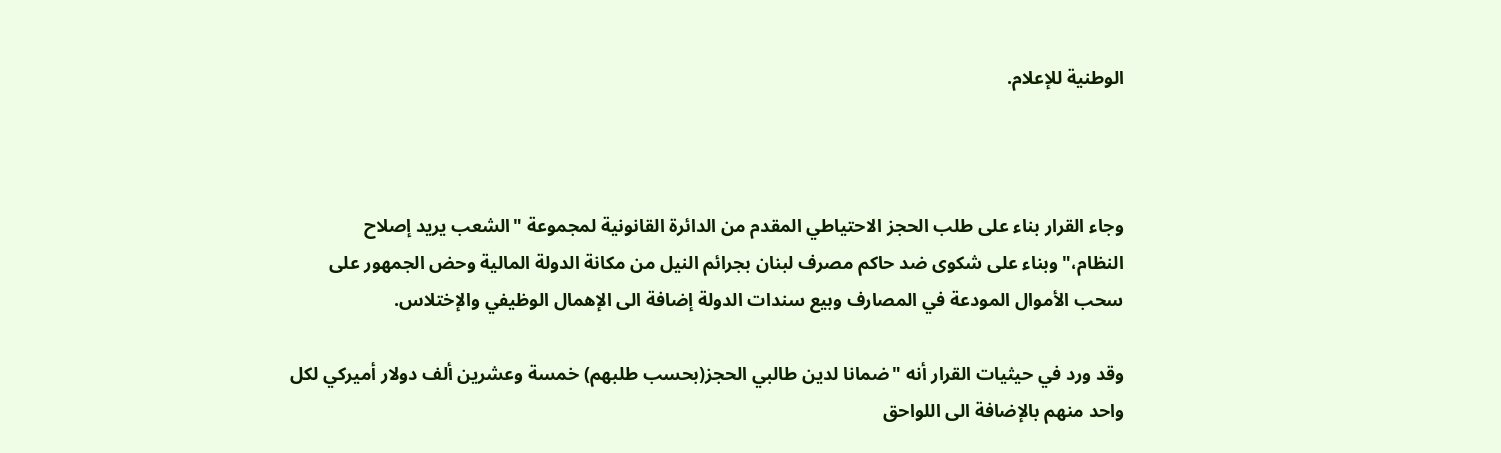الوطنية للإعلام.



وجاء القرار بناء على طلب الحجز الاحتياطي المقدم من الدائرة القانونية لمجموعة "الشعب يريد إصلاح النظام،"وبناء على شكوى ضد حاكم مصرف لبنان بجرائم النيل من مكانة الدولة المالية وحض الجمهور على سحب الأموال المودعة في المصارف وبيع سندات الدولة إضافة الى الإهمال الوظيفي والإختلاس.

وقد ورد في حيثيات القرار أنه "ضمانا لدين طالبي الحجز(بحسب طلبهم) خمسة وعشرين ألف دولار أميركي لكل واحد منهم بالإضافة الى اللواحق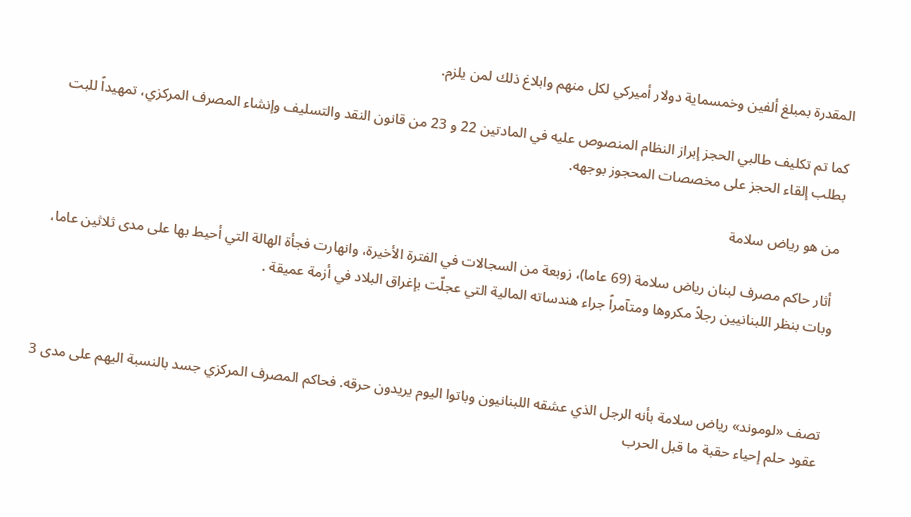المقدرة بمبلغ ألفين وخمسماية دولار أميركي لكل منهم وابلاغ ذلك لمن يلزم.

كما تم تكليف طالبي الحجز إبراز النظام المنصوص عليه في المادتين 22 و 23 من قانون النقد والتسليف وإنشاء المصرف المركزي، تمهيداً للبت بطلب إلقاء الحجز على مخصصات المحجوز بوجهه.

من هو رياض سلامة

 أثار حاكم مصرف لبنان رياض سلامة (69 عاما)، زوبعة من السجالات في الفترة الأخيرة، وانهارت فجأة الهالة التي أحيط بها على مدى ثلاثين عاما، وبات بنظر اللبنانيين رجلاً مكروها ومتآمراً جراء هندساته المالية التي عجلّت بإغراق البلاد في أزمة عميقة .



تصف «لوموند» رياض سلامة بأنه الرجل الذي عشقه اللبنانيون وباتوا اليوم يريدون حرقه. فحاكم المصرف المركزي جسد بالنسبة اليهم على مدى 3 عقود حلم إحياء حقبة ما قبل الحرب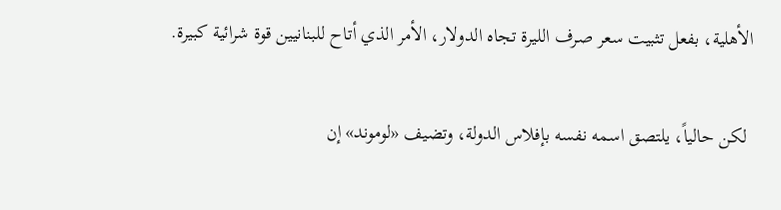الأهلية، بفعل تثبيت سعر صرف الليرة تجاه الدولار، الأمر الذي أتاح للبنانيين قوة شرائية كبيرة.

 لكن حالياً، يلتصق اسمه نفسه بإفلاس الدولة، وتضيف «لوموند» إن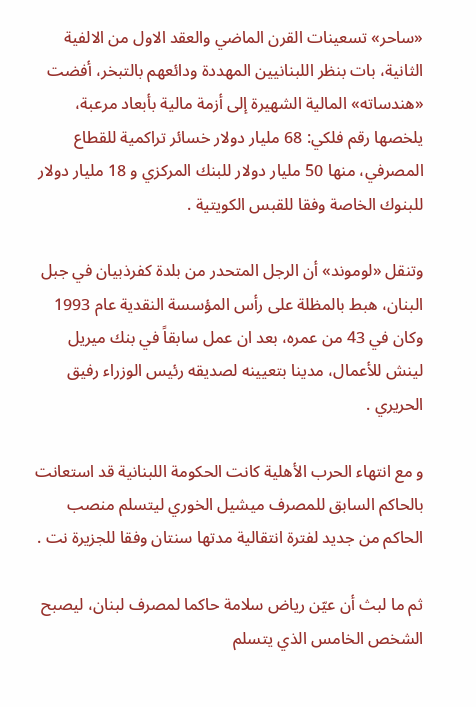«ساحر» تسعينات القرن الماضي والعقد الاول من الالفية الثانية، بات بنظر اللبنانيين المهددة ودائعهم بالتبخر، أفضت «هندساته» المالية الشهيرة إلى أزمة مالية بأبعاد مرعبة، يلخصها رقم فلكي: 68 مليار دولار خسائر تراكمية للقطاع المصرفي، منها 50 مليار دولار للبنك المركزي و 18 مليار دولار للبنوك الخاصة وفقا للقبس الكويتية .

وتنقل «لوموند» أن الرجل المتحدر من بلدة كفرذبيان في جبل البنان، هبط بالمظلة على رأس المؤسسة النقدية عام 1993 وكان في 43 من عمره، بعد ان عمل سابقاً في بنك ميريل لينش للأعمال، مدينا بتعيينه لصديقه رئيس الوزراء رفيق الحريري .

و مع انتهاء الحرب الأهلية كانت الحكومة اللبنانية قد استعانت بالحاكم السابق للمصرف ميشيل الخوري ليتسلم منصب الحاكم من جديد لفترة انتقالية مدتها سنتان وفقا للجزيرة نت .

ثم ما لبث أن عيّن رياض سلامة حاكما لمصرف لبنان، ليصبح الشخص الخامس الذي يتسلم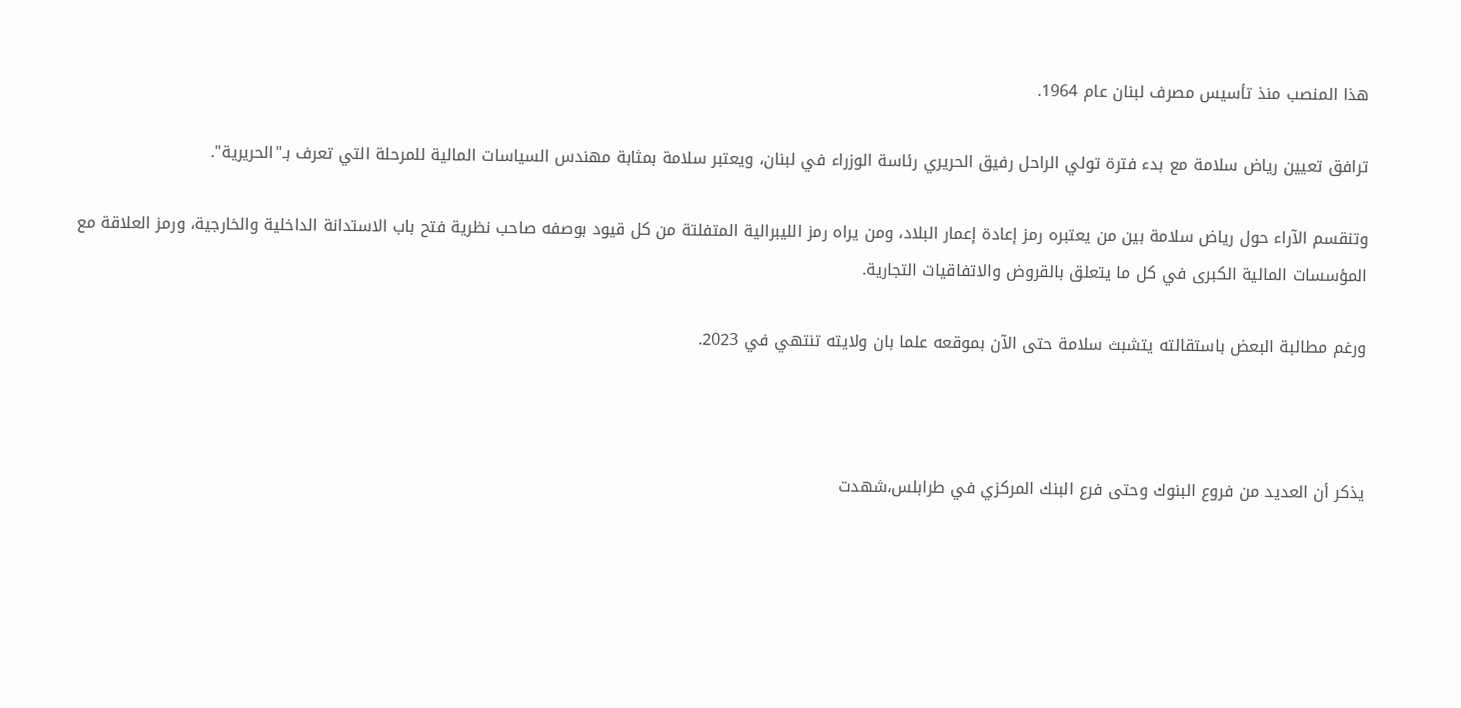هذا المنصب منذ تأسيس مصرف لبنان عام 1964.

ترافق تعيين رياض سلامة مع بدء فترة تولي الراحل رفيق الحريري رئاسة الوزراء في لبنان، ويعتبر سلامة بمثابة مهندس السياسات المالية للمرحلة التي تعرف بـ"الحريرية".

وتنقسم الآراء حول رياض سلامة بين من يعتبره رمز إعادة إعمار البلاد، ومن يراه رمز الليبرالية المتفلتة من كل قيود بوصفه صاحب نظرية فتح باب الاستدانة الداخلية والخارجية، ورمز العلاقة مع المؤسسات المالية الكبرى في كل ما يتعلق بالقروض والاتفاقيات التجارية.

ورغم مطالبة البعض باستقالته يتشبث سلامة حتى الآن بموقعه علما بان ولايته تنتهي في 2023.



يذكر أن العديد من فروع البنوك وحتى فرع البنك المركزي في طرابلس،شهدت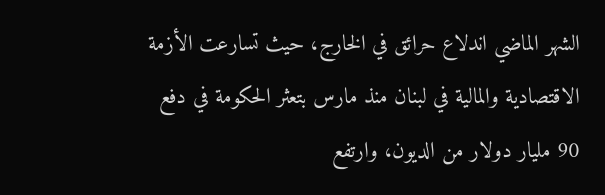الشهر الماضي اندلاع حرائق في الخارج، حيث تسارعت الأزمة الاقتصادية والمالية في لبنان منذ مارس بتعثر الحكومة في دفع 90 مليار دولار من الديون، وارتفع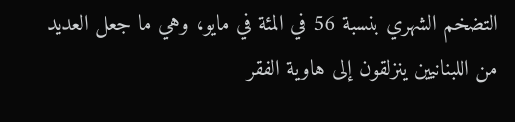التضخم الشهري بنسبة 56 في المئة في مايو، وهي ما جعل العديد من اللبنانيين ينزلقون إلى هاوية الفقر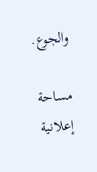والجوع.

مساحة إعلانية